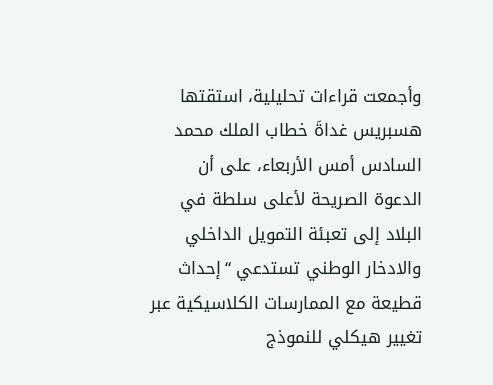وأجمعت قراءات تحليلية، استقتها هسبريس غداةَ خطاب الملك محمد السادس أمس الأربعاء، على أن الدعوة الصريحة لأعلى سلطة في البلاد إلى تعبئة التمويل الداخلي والادخار الوطني تستدعي “إحداث قطيعة مع الممارسات الكلاسيكية عبر تغيير هيكلي للنموذج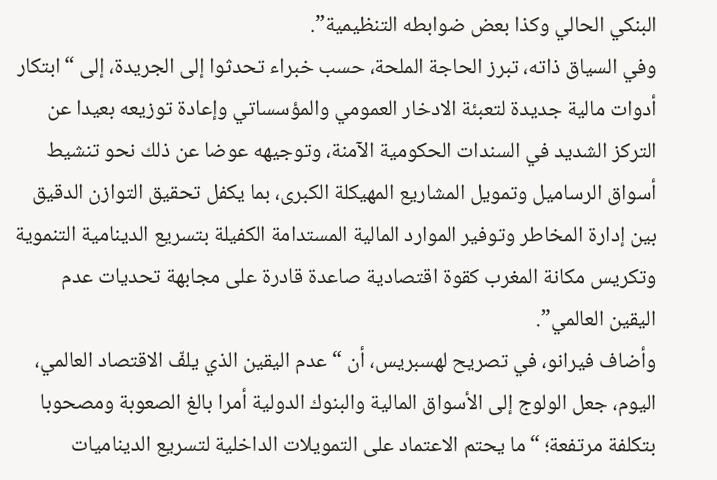البنكي الحالي وكذا بعض ضوابطه التنظيمية”.
وفي السياق ذاته، تبرز الحاجة الملحة، حسب خبراء تحدثوا إلى الجريدة، إلى “ابتكار أدوات مالية جديدة لتعبئة الادخار العمومي والمؤسساتي وإعادة توزيعه بعيدا عن التركز الشديد في السندات الحكومية الآمنة، وتوجيهه عوضا عن ذلك نحو تنشيط أسواق الرساميل وتمويل المشاريع المهيكلة الكبرى، بما يكفل تحقيق التوازن الدقيق بين إدارة المخاطر وتوفير الموارد المالية المستدامة الكفيلة بتسريع الدينامية التنموية وتكريس مكانة المغرب كقوة اقتصادية صاعدة قادرة على مجابهة تحديات عدم اليقين العالمي”.
وأضاف فيرانو، في تصريح لهسبريس، أن “عدم اليقين الذي يلفّ الاقتصاد العالمي، اليوم، جعل الولوج إلى الأسواق المالية والبنوك الدولية أمرا بالغ الصعوبة ومصحوبا بتكلفة مرتفعة؛ “ما يحتم الاعتماد على التمويلات الداخلية لتسريع الديناميات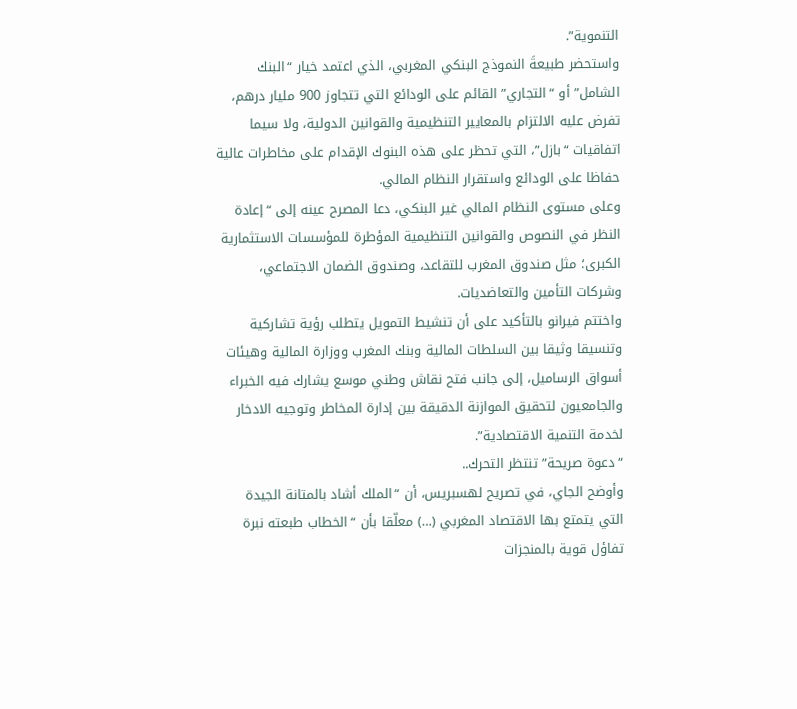التنموية”.
واستحضر طبيعةَ النموذج البنكي المغربي، الذي اعتمد خيار “البنك الشامل” أو “التجاري” القائم على الودائع التي تتجاوز 900 مليار درهم، تفرض عليه الالتزام بالمعايير التنظيمية والقوانين الدولية، ولا سيما اتفاقيات “بازل”، التي تحظر على هذه البنوك الإقدام على مخاطرات عالية حفاظا على الودائع واستقرار النظام المالي.
وعلى مستوى النظام المالي غير البنكي، دعا المصرح عينه إلى “إعادة النظر في النصوص والقوانين التنظيمية المؤطرة للمؤسسات الاستثمارية الكبرى؛ مثل صندوق المغرب للتقاعد، وصندوق الضمان الاجتماعي، وشركات التأمين والتعاضديات.
واختتم فيرانو بالتأكيد على أن تنشيط التمويل يتطلب رؤية تشاركية وتنسيقا وثيقا بين السلطات المالية وبنك المغرب ووزارة المالية وهيئات أسواق الرساميل، إلى جانب فتح نقاش وطني موسع يشارك فيه الخبراء والجامعيون لتحقيق الموازنة الدقيقة بين إدارة المخاطر وتوجيه الادخار لخدمة التنمية الاقتصادية”.
“دعوة صريحة” تنتظر التحرك..
وأوضح الجاي، في تصريح لهسبريس، أن “الملك أشاد بالمتانة الجيدة التي يتمتع بها الاقتصاد المغربي (…) معلّقا بأن “الخطاب طبعته نبرة تفاؤل قوية بالمنجزات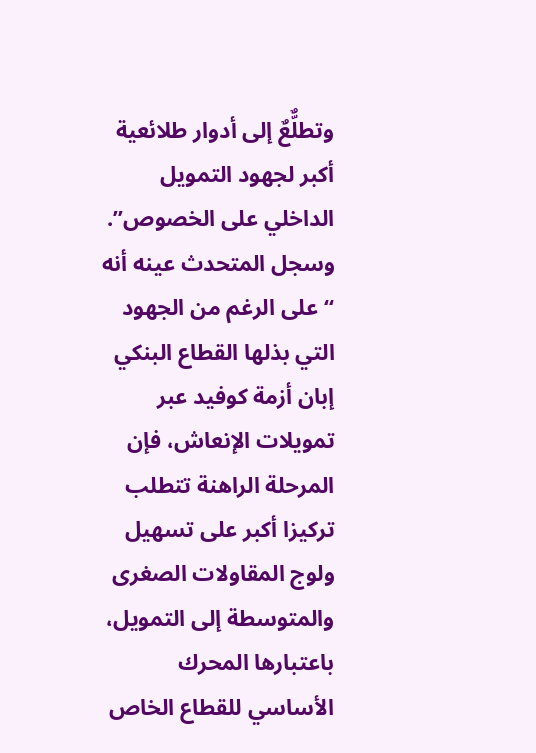وتطلٌّعٌ إلى أدوار طلائعية أكبر لجهود التمويل الداخلي على الخصوص”.
وسجل المتحدث عينه أنه “على الرغم من الجهود التي بذلها القطاع البنكي إبان أزمة كوفيد عبر تمويلات الإنعاش، فإن المرحلة الراهنة تتطلب تركيزا أكبر على تسهيل ولوج المقاولات الصغرى والمتوسطة إلى التمويل، باعتبارها المحرك الأساسي للقطاع الخاص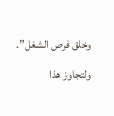وخلق فرص الشغل”.
ولتجاوز هذا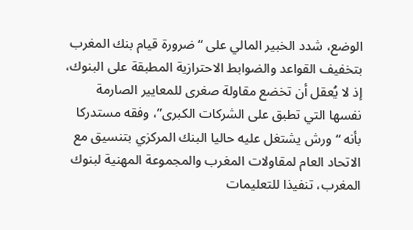الوضع، شدد الخبير المالي على “ضرورة قيام بنك المغرب بتخفيف القواعد والضوابط الاحترازية المطبقة على البنوك، إذ لا يُعقل أن تخضع مقاولة صغرى للمعايير الصارمة نفسها التي تطبق على الشركات الكبرى”، وفقه مستدركا بأنه “ورش يشتغل عليه حاليا البنك المركزي بتنسيق مع الاتحاد العام لمقاولات المغرب والمجموعة المهنية لبنوك المغرب، تنفيذا للتعليمات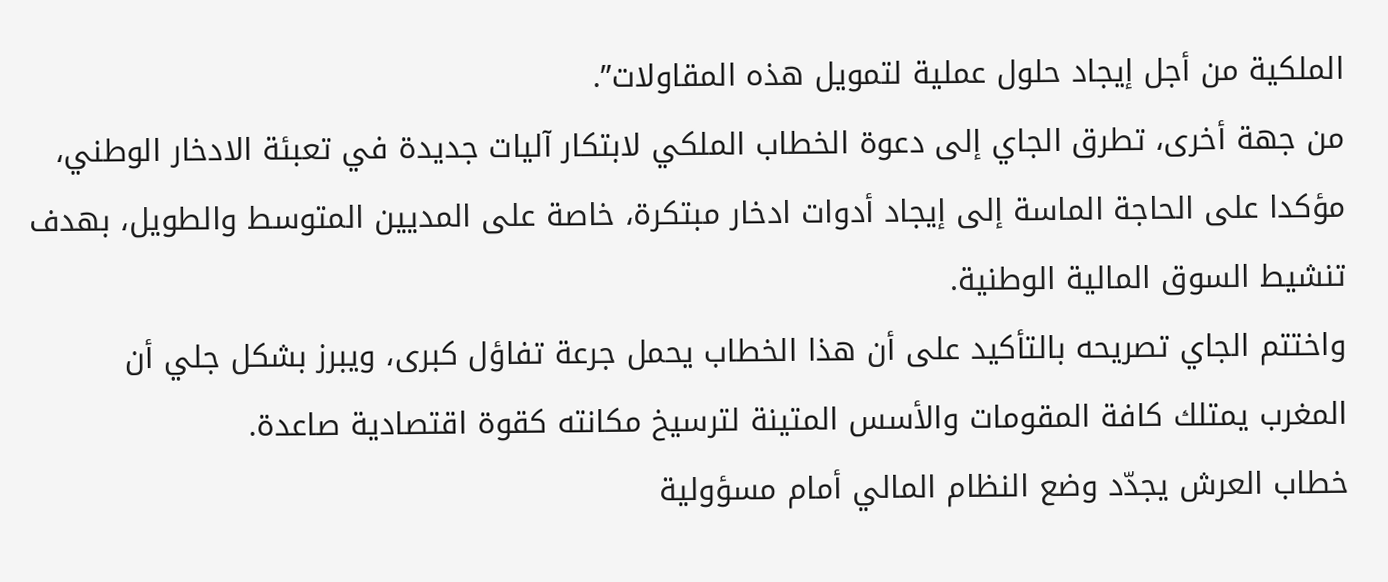الملكية من أجل إيجاد حلول عملية لتمويل هذه المقاولات”.
من جهة أخرى، تطرق الجاي إلى دعوة الخطاب الملكي لابتكار آليات جديدة في تعبئة الادخار الوطني، مؤكدا على الحاجة الماسة إلى إيجاد أدوات ادخار مبتكرة، خاصة على المديين المتوسط والطويل، بهدف تنشيط السوق المالية الوطنية.
واختتم الجاي تصريحه بالتأكيد على أن هذا الخطاب يحمل جرعة تفاؤل كبرى، ويبرز بشكل جلي أن المغرب يمتلك كافة المقومات والأسس المتينة لترسيخ مكانته كقوة اقتصادية صاعدة.
خطاب العرش يجدّد وضع النظام المالي أمام مسؤولية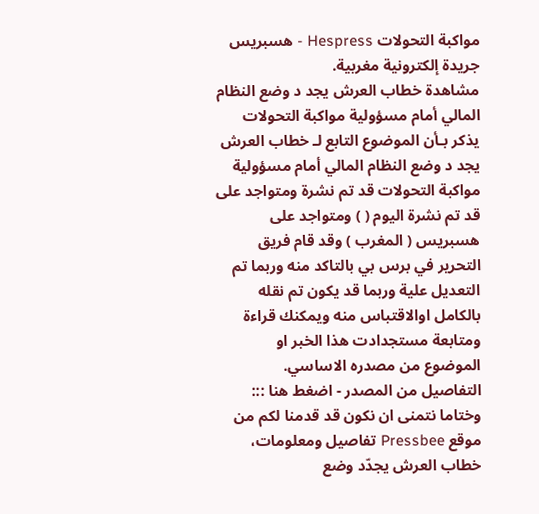مواكبة التحولات Hespress - هسبريس جريدة إلكترونية مغربية.
مشاهدة خطاب العرش يجد د وضع النظام المالي أمام مسؤولية مواكبة التحولات
يذكر بـأن الموضوع التابع لـ خطاب العرش يجد د وضع النظام المالي أمام مسؤولية مواكبة التحولات قد تم نشرة ومتواجد على قد تم نشرة اليوم ( ) ومتواجد على هسبريس ( المغرب ) وقد قام فريق التحرير في برس بي بالتاكد منه وربما تم التعديل علية وربما قد يكون تم نقله بالكامل اوالاقتباس منه ويمكنك قراءة ومتابعة مستجدادت هذا الخبر او الموضوع من مصدره الاساسي.
التفاصيل من المصدر - اضغط هنا :::
وختاما نتمنى ان نكون قد قدمنا لكم من موقع Pressbee تفاصيل ومعلومات، خطاب العرش يجدّد وضع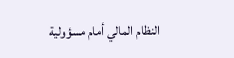النظام المالي أمام مسؤولية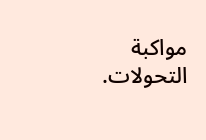مواكبة التحولات.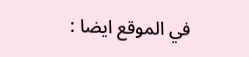في الموقع ايضا :